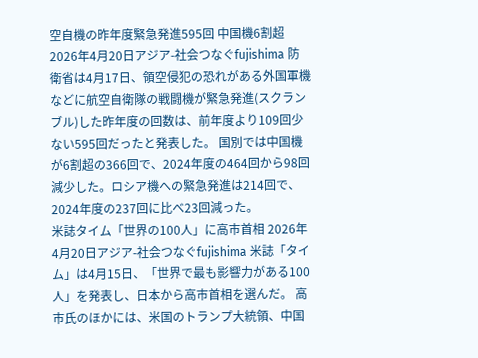空自機の昨年度緊急発進595回 中国機6割超 2026年4月20日アジア-社会つなぐfujishima 防衛省は4月17日、領空侵犯の恐れがある外国軍機などに航空自衛隊の戦闘機が緊急発進(スクランブル)した昨年度の回数は、前年度より109回少ない595回だったと発表した。 国別では中国機が6割超の366回で、2024年度の464回から98回減少した。ロシア機への緊急発進は214回で、2024年度の237回に比べ23回減った。
米誌タイム「世界の100人」に高市首相 2026年4月20日アジア-社会つなぐfujishima 米誌「タイム」は4月15日、「世界で最も影響力がある100人」を発表し、日本から高市首相を選んだ。 高市氏のほかには、米国のトランプ大統領、中国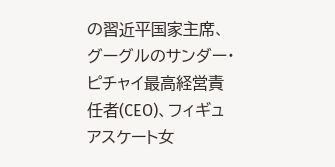の習近平国家主席、グーグルのサンダー・ピチャイ最高経営責任者(CEO)、フィギュアスケート女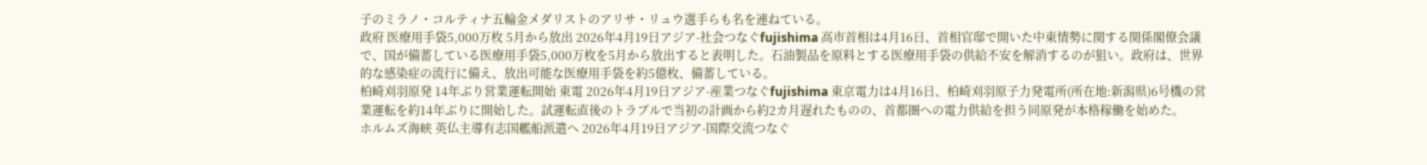子のミラノ・コルティナ五輪金メダリストのアリサ・リュウ選手らも名を連ねている。
政府 医療用手袋5,000万枚 5月から放出 2026年4月19日アジア-社会つなぐfujishima 高市首相は4月16日、首相官邸で開いた中東情勢に関する関係閣僚会議で、国が備蓄している医療用手袋5,000万枚を5月から放出すると表明した。石油製品を原料とする医療用手袋の供給不安を解消するのが狙い。政府は、世界的な感染症の流行に備え、放出可能な医療用手袋を約5億枚、備蓄している。
柏崎刈羽原発 14年ぶり営業運転開始 東電 2026年4月19日アジア-産業つなぐfujishima 東京電力は4月16日、柏崎刈羽原子力発電所(所在地:新潟県)6号機の営業運転を約14年ぶりに開始した。試運転直後のトラブルで当初の計画から約2カ月遅れたものの、首都圏への電力供給を担う同原発が本格稼働を始めた。
ホルムズ海峡 英仏主導有志国艦船派遣へ 2026年4月19日アジア-国際交流つなぐ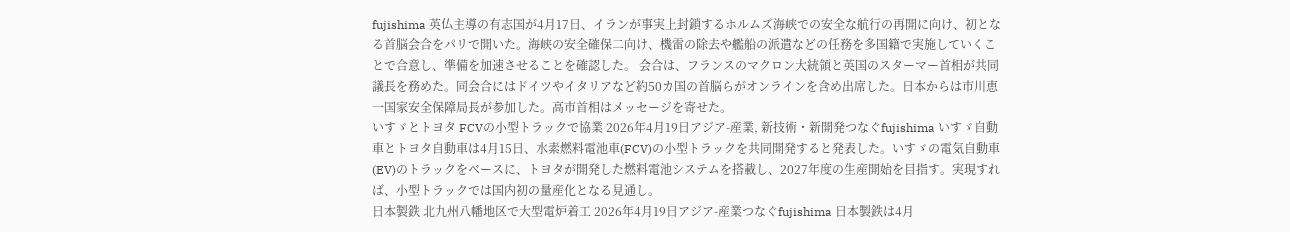fujishima 英仏主導の有志国が4月17日、イランが事実上封鎖するホルムズ海峡での安全な航行の再開に向け、初となる首脳会合をパリで開いた。海峡の安全確保二向け、機雷の除去や艦船の派遣などの任務を多国籍で実施していくことで合意し、準備を加速させることを確認した。 会合は、フランスのマクロン大統領と英国のスターマー首相が共同議長を務めた。同会合にはドイツやイタリアなど約50カ国の首脳らがオンラインを含め出席した。日本からは市川恵一国家安全保障局長が参加した。高市首相はメッセージを寄せた。
いすゞとトヨタ FCVの小型トラックで協業 2026年4月19日アジア-産業, 新技術・新開発つなぐfujishima いすゞ自動車とトヨタ自動車は4月15日、水素燃料電池車(FCV)の小型トラックを共同開発すると発表した。いすゞの電気自動車(EV)のトラックをベースに、トヨタが開発した燃料電池システムを搭載し、2027年度の生産開始を目指す。実現すれば、小型トラックでは国内初の量産化となる見通し。
日本製鉄 北九州八幡地区で大型電炉着工 2026年4月19日アジア-産業つなぐfujishima 日本製鉄は4月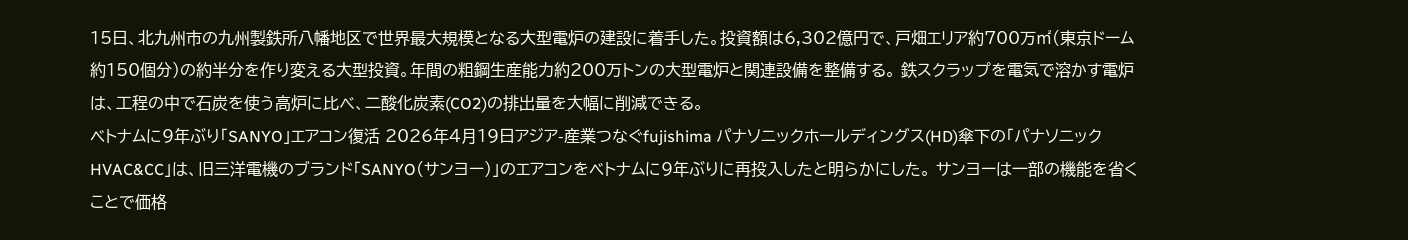15日、北九州市の九州製鉄所八幡地区で世界最大規模となる大型電炉の建設に着手した。投資額は6,302億円で、戸畑エリア約700万㎡(東京ドーム約150個分)の約半分を作り変える大型投資。年間の粗鋼生産能力約200万トンの大型電炉と関連設備を整備する。 鉄スクラップを電気で溶かす電炉は、工程の中で石炭を使う高炉に比べ、二酸化炭素(CO2)の排出量を大幅に削減できる。
ベトナムに9年ぶり「SANYO」エアコン復活 2026年4月19日アジア-産業つなぐfujishima パナソニックホールディングス(HD)傘下の「パナソニックHVAC&CC」は、旧三洋電機のブランド「SANYO(サンヨー)」のエアコンをベトナムに9年ぶりに再投入したと明らかにした。 サンヨーは一部の機能を省くことで価格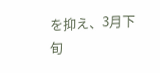を抑え、3月下旬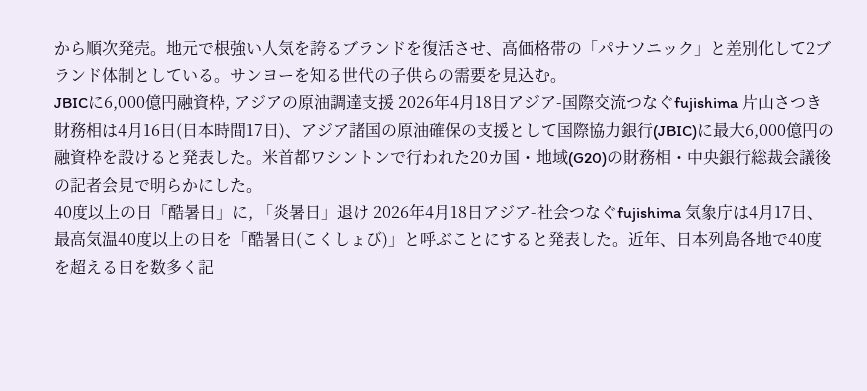から順次発売。地元で根強い人気を誇るブランドを復活させ、高価格帯の「パナソニック」と差別化して2ブランド体制としている。サンヨーを知る世代の子供らの需要を見込む。
JBICに6,000億円融資枠, アジアの原油調達支援 2026年4月18日アジア-国際交流つなぐfujishima 片山さつき財務相は4月16日(日本時間17日)、アジア諸国の原油確保の支援として国際協力銀行(JBIC)に最大6,000億円の融資枠を設けると発表した。米首都ワシントンで行われた20カ国・地域(G20)の財務相・中央銀行総裁会議後の記者会見で明らかにした。
40度以上の日「酷暑日」に, 「炎暑日」退け 2026年4月18日アジア-社会つなぐfujishima 気象庁は4月17日、最高気温40度以上の日を「酷暑日(こくしょび)」と呼ぶことにすると発表した。近年、日本列島各地で40度を超える日を数多く記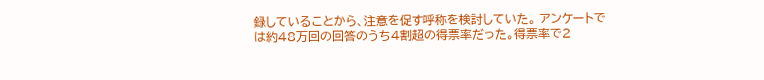録していることから、注意を促す呼称を検討していた。 アンケートでは約48万回の回答のうち4割超の得票率だった。得票率で2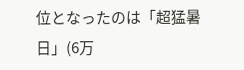位となったのは「超猛暑日」(6万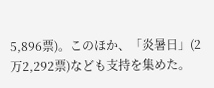5,896票)。このほか、「炎暑日」(2万2,292票)なども支持を集めた。